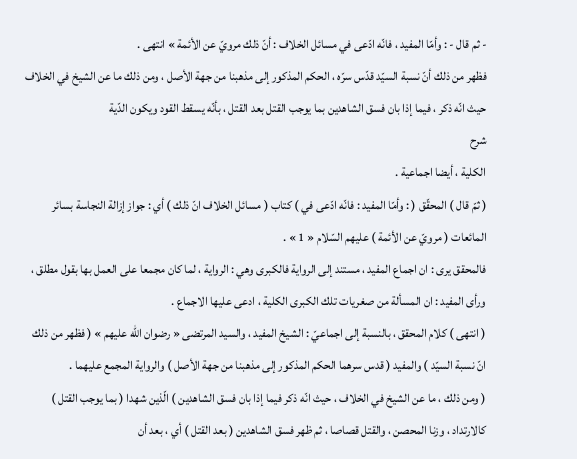- ثم قال - : وأمّا المفيد ، فانّه ادّعى في مسائل الخلاف : أنّ ذلك مرويّ عن الأئمة » انتهى .
فظهر من ذلك أنّ نسبة السيّد قدّس سرّه ، الحكم المذكور إلى مذهبنا من جهة الأصل ، ومن ذلك ما عن الشيخ في الخلاف حيث انّه ذكر ، فيما إذا بان فسق الشاهدين بما يوجب القتل بعد القتل ، بأنّه يسقط القود ويكون الدّية
شرح
الكلية ، أيضا اجماعية .
( ثمّ قال ) المحقّق ( : وأمّا المفيد : فانّه ادّعى في ) كتاب ( مسائل الخلاف انّ ذلك ) أي : جواز إزالة النجاسة بسائر المائعات ( مرويّ عن الأئمة ) عليهم السّلام « 1 » .
فالمحقق يرى : ان اجماع المفيد ، مستند إلى الرواية فالكبرى وهي : الرواية ، لما كان مجمعا على العمل بها بقول مطلق ، ورأى المفيد : ان المسألة من صغريات تلك الكبرى الكلية ، ادعى عليها الاجماع .
( انتهى ) كلام المحقق ، بالنسبة إلى اجماعيّ : الشيخ المفيد ، والسيد المرتضى « رضوان الله عليهم » ( فظهر من ذلك انّ نسبة السيّد ) والمفيد ( قدس سرهما الحكم المذكور إلى مذهبنا من جهة الأصل ) والرواية المجمع عليهما .
( ومن ذلك ، ما عن الشيخ في الخلاف ، حيث انّه ذكر فيما إذا بان فسق الشاهدين ) الّذين شهدا ( بما يوجب القتل ) كالارتداد ، وزنا المحصن ، والقتل قصاصا ، ثم ظهر فسق الشاهدين ( بعد القتل ) أي ، بعد أن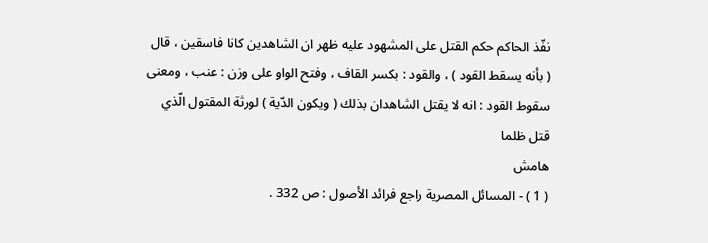نفّذ الحاكم حكم القتل على المشهود عليه ظهر ان الشاهدين كانا فاسقين ، قال ( بأنه يسقط القود ) ، والقود : بكسر القاف ، وفتح الواو على وزن : عنب ، ومعنى سقوط القود : انه لا يقتل الشاهدان بذلك ( ويكون الدّية ) لورثة المقتول الّذي قتل ظلما
هامش
( 1 ) - المسائل المصرية راجع فرائد الأصول : ص 332 .